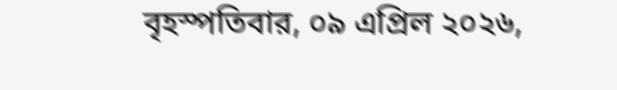বৃহস্পতিবার, ০৯ এপ্রিল ২০২৬,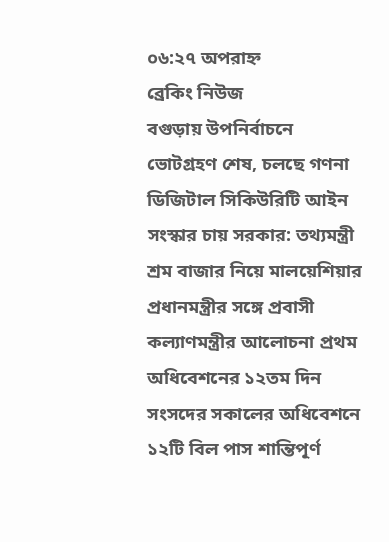০৬:২৭ অপরাহ্ন
ব্রেকিং নিউজ
বগুড়ায় উপনির্বাচনে ভোটগ্রহণ শেষ, চলছে গণনা ডিজিটাল সিকিউরিটি আইন সংস্কার চায় সরকার: তথ্যমন্ত্রী শ্রম বাজার নিয়ে মালয়েশিয়ার প্রধানমন্ত্রীর সঙ্গে প্রবাসী কল্যাণমন্ত্রীর আলোচনা প্রথম অধিবেশনের ১২তম দিন সংসদের সকালের অধিবেশনে ১২টি বিল পাস শান্তিপূর্ণ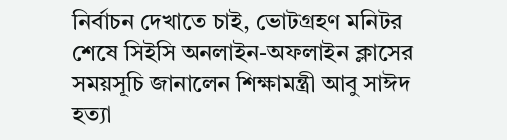নির্বাচন দেখাতে চাই, ভোটগ্রহণ মনিটর শেষে সিইসি অনলাইন-অফলাইন ক্লাসের সময়সূচি জানালেন শিক্ষামন্ত্রী আবু সাঈদ হত্যা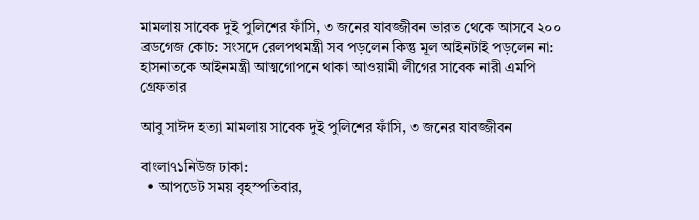মামলায় সাবেক দুই পুলিশের ফাঁসি, ৩ জনের যাবজ্জীবন ভারত থেকে আসবে ২০০ ব্রডগেজ কোচ: সংসদে রেলপথমন্ত্রী সব পড়লেন কিন্তু মূল আইনটাই পড়লেন না: হাসনাতকে আইনমন্ত্রী আত্মগোপনে থাকা আওয়ামী লীগের সাবেক নারী এমপি গ্রেফতার

আবু সাঈদ হত্যা মামলায় সাবেক দুই পুলিশের ফাঁসি, ৩ জনের যাবজ্জীবন

বাংলা৭১নিউজ ঢাকা:
  • আপডেট সময় বৃহস্পতিবার,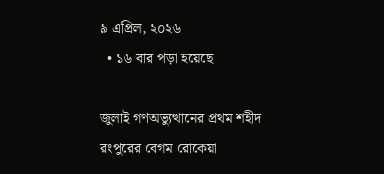৯ এপ্রিল, ২০২৬
  • ১৬ বার পড়া হয়েছে

জুলাই গণঅভ্যুত্থানের প্রথম শহীদ রংপুরের বেগম রোকেয়া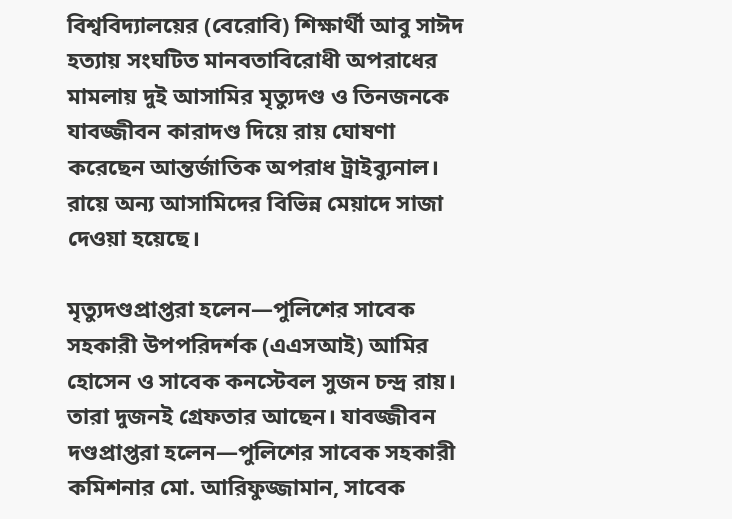বিশ্ববিদ্যালয়ের (বেরোবি) শিক্ষার্থী আবু সাঈদ হত্যায় সংঘটিত মানবতাবিরোধী অপরাধের মামলায় দুই আসামির মৃত্যুদণ্ড ও তিনজনকে যাবজ্জীবন কারাদণ্ড দিয়ে রায় ঘোষণা করেছেন আন্তর্জাতিক অপরাধ ট্রাইব্যুনাল। রায়ে অন্য আসামিদের বিভিন্ন মেয়াদে সাজা দেওয়া হয়েছে।

মৃত্যুদণ্ডপ্রাপ্তরা হলেন—পুলিশের সাবেক সহকারী উপপরিদর্শক (এএসআই) আমির হোসেন ও সাবেক কনস্টেবল সুজন চন্দ্র রায়। তারা দুজনই গ্রেফতার আছেন। যাবজ্জীবন দণ্ডপ্রাপ্তরা হলেন—পুলিশের সাবেক সহকারী কমিশনার মো. আরিফুজ্জামান, সাবেক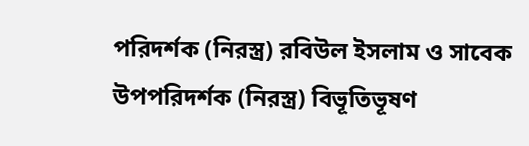পরিদর্শক (নিরস্ত্র) রবিউল ইসলাম ও সাবেক উপপরিদর্শক (নিরস্ত্র) বিভূতিভূষণ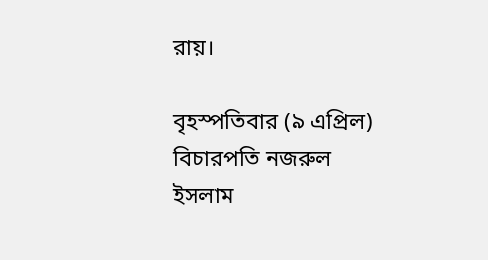রায়।

বৃহস্পতিবার (৯ এপ্রিল) বিচারপতি নজরুল ইসলাম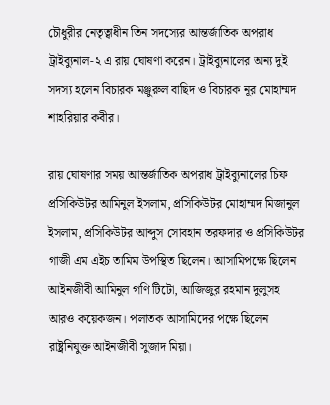চৌধুরীর নেতৃত্বাধীন তিন সদস্যের আন্তর্জাতিক অপরাধ ট্রাইব্যুনাল-২ এ রায় ঘোষণা করেন। ট্রাইব্যুনালের অন্য দুই সদস্য হলেন বিচারক মঞ্জুরুল বাছিদ ও বিচারক নূর মোহাম্মদ শাহরিয়ার কবীর।

রায় ঘোষণার সময় আন্তর্জাতিক অপরাধ ট্রাইব্যুনালের চিফ প্রসিকিউটর আমিনুল ইসলাম, প্রসিকিউটর মোহাম্মদ মিজানুল ইসলাম, প্রসিকিউটর আব্দুস সোবহান তরফদার ও প্রসিকিউটর গাজী এম এইচ তামিম উপস্থিত ছিলেন। আসামিপক্ষে ছিলেন আইনজীবী আমিনুল গণি টিটো, আজিজুর রহমান দুলুসহ আরও কয়েকজন। পলাতক আসামিদের পক্ষে ছিলেন রাষ্ট্রনিযুক্ত আইনজীবী সুজাদ মিয়া।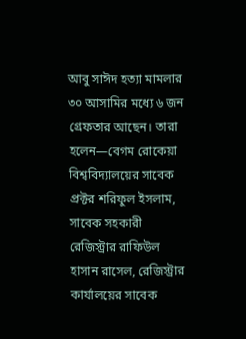আবু সাঈদ হত্যা মামলার ৩০ আসামির মধ্যে ৬ জন গ্রেফতার আছেন। তারা হলেন—বেগম রোকেয়া বিশ্ববিদ্যালয়ের সাবেক প্রক্টর শরিফুল ইসলাম, সাবেক সহকারী রেজিস্ট্রার রাফিউল হাসান রাসেল, রেজিস্ট্রার কার্যালয়ের সাবেক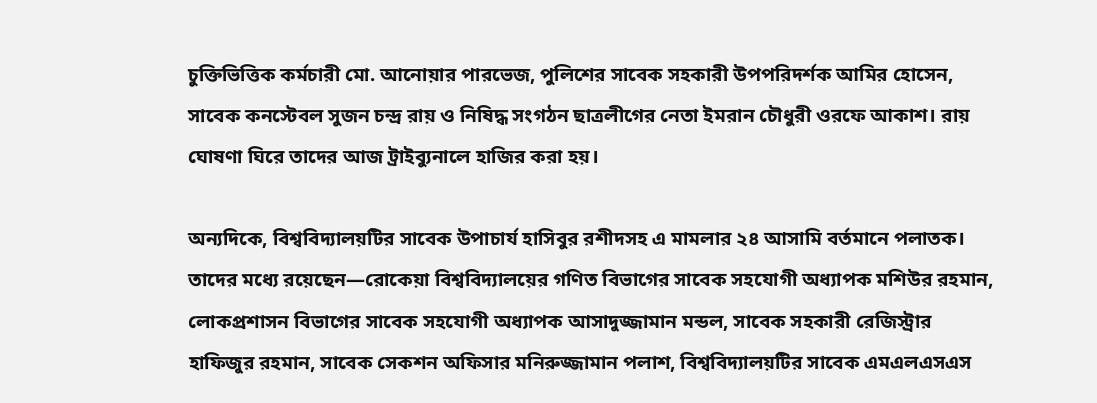চুক্তিভিত্তিক কর্মচারী মো. আনোয়ার পারভেজ, পুলিশের সাবেক সহকারী উপপরিদর্শক আমির হোসেন, সাবেক কনস্টেবল সুজন চন্দ্র রায় ও নিষিদ্ধ সংগঠন ছাত্রলীগের নেতা ইমরান চৌধুরী ওরফে আকাশ। রায় ঘোষণা ঘিরে তাদের আজ ট্রাইব্যুনালে হাজির করা হয়।

অন্যদিকে, বিশ্ববিদ্যালয়টির সাবেক উপাচার্য হাসিবুর রশীদসহ এ মামলার ২৪ আসামি বর্তমানে পলাতক। তাদের মধ্যে রয়েছেন—রোকেয়া বিশ্ববিদ্যালয়ের গণিত বিভাগের সাবেক সহযোগী অধ্যাপক মশিউর রহমান, লোকপ্রশাসন বিভাগের সাবেক সহযোগী অধ্যাপক আসাদুজ্জামান মন্ডল, সাবেক সহকারী রেজিস্ট্রার হাফিজুর রহমান, সাবেক সেকশন অফিসার মনিরুজ্জামান পলাশ, বিশ্ববিদ্যালয়টির সাবেক এমএলএসএস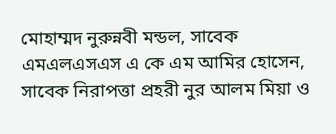মোহাম্মদ নুরুন্নবী মন্ডল, সাবেক এমএলএসএস এ কে এম আমির হোসেন, সাবেক নিরাপত্তা প্রহরী নুর আলম মিয়া ও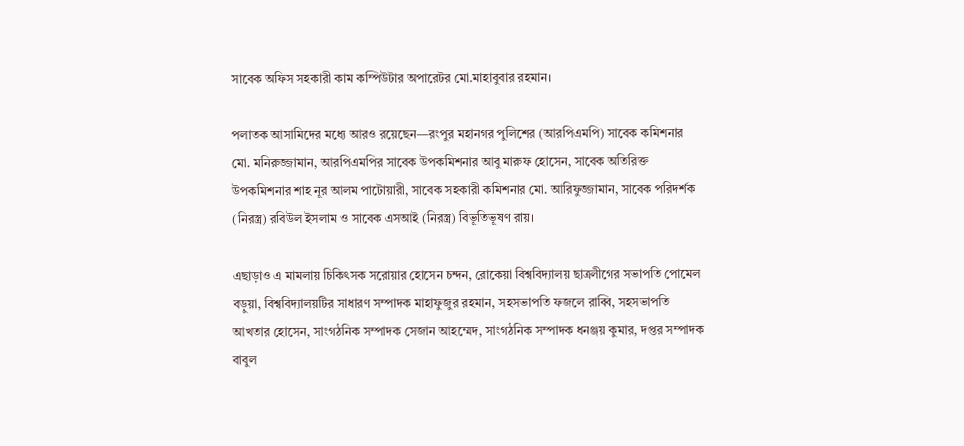সাবেক অফিস সহকারী কাম কম্পিউটার অপারেটর মো.মাহাবুবার রহমান।

পলাতক আসামিদের মধ্যে আরও রয়েছেন—রংপুর মহানগর পুলিশের (আরপিএমপি) সাবেক কমিশনার মো. মনিরুজ্জামান, আরপিএমপির সাবেক উপকমিশনার আবু মারুফ হোসেন, সাবেক অতিরিক্ত উপকমিশনার শাহ নূর আলম পাটোয়ারী, সাবেক সহকারী কমিশনার মো. আরিফুজ্জামান, সাবেক পরিদর্শক (নিরস্ত্র) রবিউল ইসলাম ও সাবেক এসআই (নিরস্ত্র) বিভূতিভূষণ রায়।

এছাড়াও এ মামলায় চিকিৎসক সরোয়ার হোসেন চন্দন, রোকেয়া বিশ্ববিদ্যালয় ছাত্রলীগের সভাপতি পোমেল বড়ুয়া, বিশ্ববিদ্যালয়টির সাধারণ সম্পাদক মাহাফুজুর রহমান, সহসভাপতি ফজলে রাব্বি, সহসভাপতি আখতার হোসেন, সাংগঠনিক সম্পাদক সেজান আহম্মেদ, সাংগঠনিক সম্পাদক ধনঞ্জয় কুমার, দপ্তর সম্পাদক বাবুল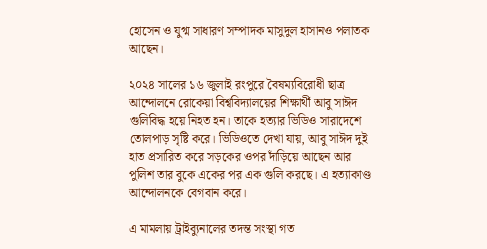হোসেন ও যুগ্ম সাধারণ সম্পাদক মাসুদুল হাসানও পলাতক আছেন।

২০২৪ সালের ১৬ জুলাই রংপুরে বৈষম্যবিরোধী ছাত্র আন্দোলনে রোকেয়া বিশ্ববিদ্যালয়ের শিক্ষার্থী আবু সাঈদ গুলিবিদ্ধ হয়ে নিহত হন। তাকে হত্যার ভিডিও সারাদেশে তোলপাড় সৃষ্টি করে। ভিডিওতে দেখা যায়, আবু সাঈদ দুই হাত প্রসারিত করে সড়কের ওপর দাঁড়িয়ে আছেন আর পুলিশ তার বুকে একের পর এক গুলি করছে। এ হত্যাকাণ্ড আন্দোলনকে বেগবান করে।

এ মামলায় ট্রাইব্যুনালের তদন্ত সংস্থা গত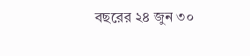বছরের ২৪ জুন ৩০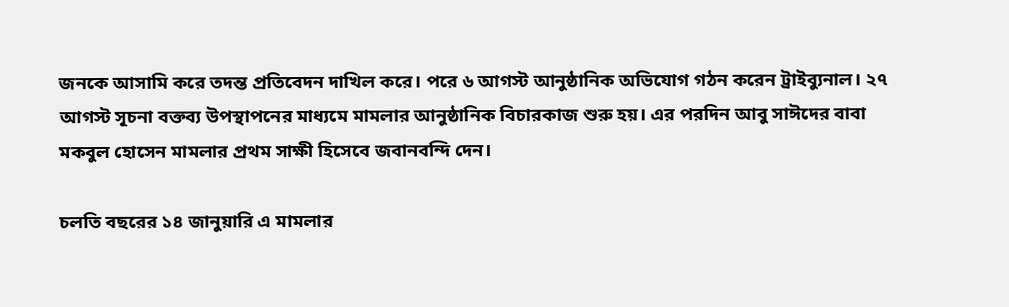জনকে আসামি করে তদন্ত প্রতিবেদন দাখিল করে। পরে ৬ আগস্ট আনুষ্ঠানিক অভিযোগ গঠন করেন ট্রাইব্যুনাল। ২৭ আগস্ট সূচনা বক্তব্য উপস্থাপনের মাধ্যমে মামলার আনুষ্ঠানিক বিচারকাজ শুরু হয়। এর পরদিন আবু সাঈদের বাবা মকবুল হোসেন মামলার প্রথম সাক্ষী হিসেবে জবানবন্দি দেন।

চলতি বছরের ১৪ জানুয়ারি এ মামলার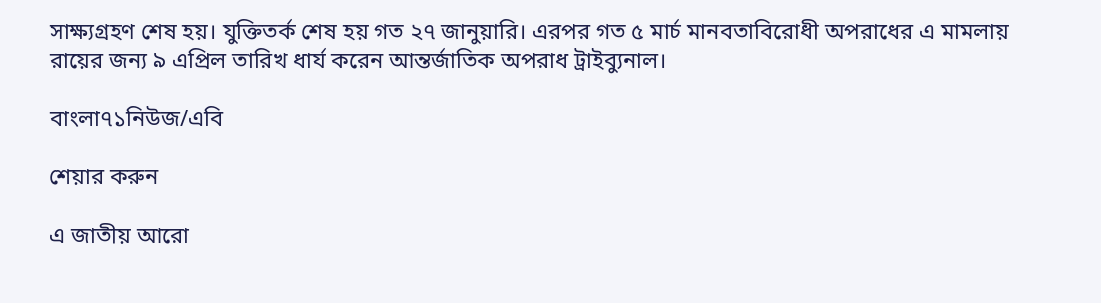সাক্ষ্যগ্রহণ শেষ হয়। যুক্তিতর্ক শেষ হয় গত ২৭ জানুয়ারি। এরপর গত ৫ মার্চ মানবতাবিরোধী অপরাধের এ মামলায় রায়ের জন্য ৯ এপ্রিল তারিখ ধার্য করেন আন্তর্জাতিক অপরাধ ট্রাইব্যুনাল।

বাংলা৭১নিউজ/এবি

শেয়ার করুন

এ জাতীয় আরো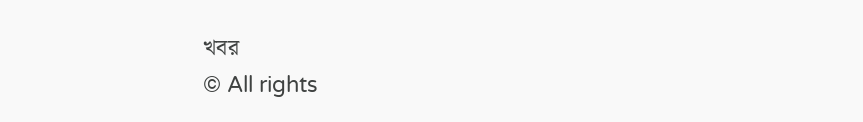খবর
© All rights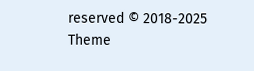reserved © 2018-2025
Theme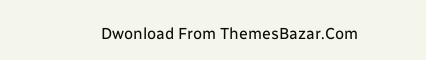Dwonload From ThemesBazar.Com